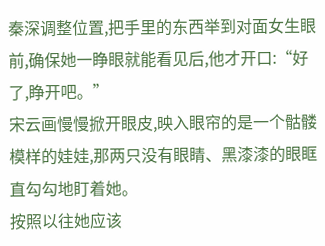秦深调整位置,把手里的东西举到对面女生眼前,确保她一睁眼就能看见后,他才开口:“好了,睁开吧。”
宋云画慢慢掀开眼皮,映入眼帘的是一个骷髅模样的娃娃,那两只没有眼睛、黑漆漆的眼眶直勾勾地盯着她。
按照以往她应该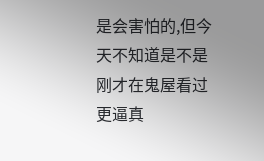是会害怕的,但今天不知道是不是刚才在鬼屋看过更逼真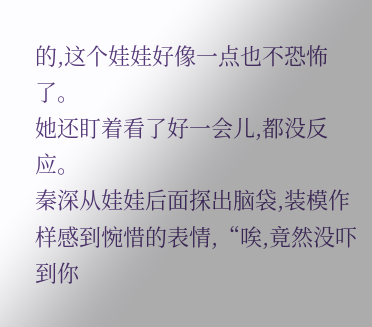的,这个娃娃好像一点也不恐怖了。
她还盯着看了好一会儿,都没反应。
秦深从娃娃后面探出脑袋,装模作样感到惋惜的表情,“唉,竟然没吓到你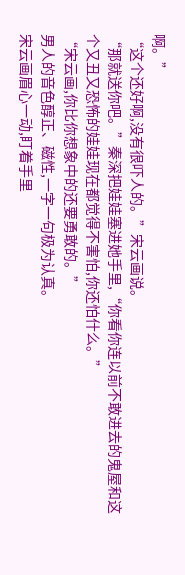啊。”
“这个还好啊,没有很吓人的。”宋云画说。
“那就送你吧。”秦深把娃娃塞进她手里,“你看你连以前不敢进去的鬼屋和这个又丑又恐怖的娃娃现在都觉得不害怕,你还怕什么。”
“宋云画,你比你想象中的还要勇敢的。”
男人的音色醇正、磁性,一字一句极为认真。
宋云画眉心一动,盯着手里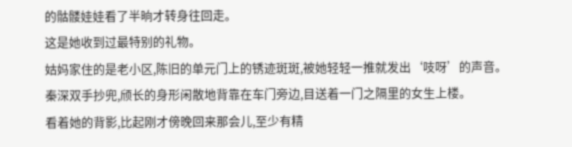的骷髅娃娃看了半晌才转身往回走。
这是她收到过最特别的礼物。
姑妈家住的是老小区,陈旧的单元门上的锈迹斑斑,被她轻轻一推就发出‘吱呀’的声音。
秦深双手抄兜,颀长的身形闲散地背靠在车门旁边,目送着一门之隔里的女生上楼。
看着她的背影,比起刚才傍晚回来那会儿,至少有精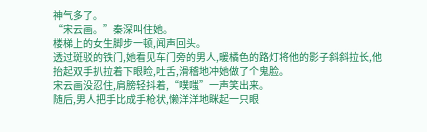神气多了。
“宋云画。”秦深叫住她。
楼梯上的女生脚步一顿,闻声回头。
透过斑驳的铁门,她看见车门旁的男人,暖橘色的路灯将他的影子斜斜拉长,他抬起双手扒拉着下眼睑,吐舌,滑稽地冲她做了个鬼脸。
宋云画没忍住,肩膀轻抖着,“噗嗤”一声笑出来。
随后,男人把手比成手枪状,懒洋洋地眯起一只眼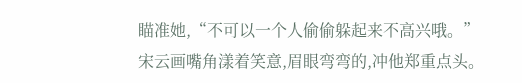瞄准她,“不可以一个人偷偷躲起来不高兴哦。”
宋云画嘴角漾着笑意,眉眼弯弯的,冲他郑重点头。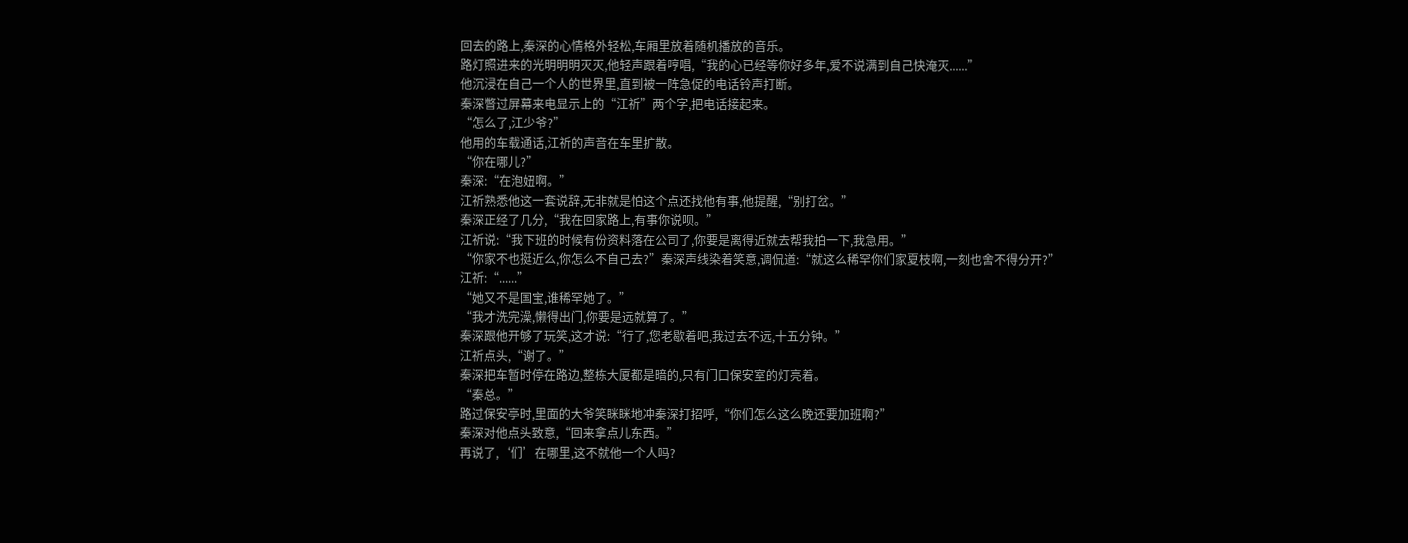回去的路上,秦深的心情格外轻松,车厢里放着随机播放的音乐。
路灯照进来的光明明明灭灭,他轻声跟着哼唱,“我的心已经等你好多年,爱不说满到自己快淹灭......”
他沉浸在自己一个人的世界里,直到被一阵急促的电话铃声打断。
秦深瞥过屏幕来电显示上的“江祈”两个字,把电话接起来。
“怎么了,江少爷?”
他用的车载通话,江祈的声音在车里扩散。
“你在哪儿?”
秦深:“在泡妞啊。”
江祈熟悉他这一套说辞,无非就是怕这个点还找他有事,他提醒,“别打岔。”
秦深正经了几分,“我在回家路上,有事你说呗。”
江祈说:“我下班的时候有份资料落在公司了,你要是离得近就去帮我拍一下,我急用。”
“你家不也挺近么,你怎么不自己去?”秦深声线染着笑意,调侃道:“就这么稀罕你们家夏枝啊,一刻也舍不得分开?”
江祈:“......”
“她又不是国宝,谁稀罕她了。”
“我才洗完澡,懒得出门,你要是远就算了。”
秦深跟他开够了玩笑,这才说:“行了,您老歇着吧,我过去不远,十五分钟。”
江祈点头,“谢了。”
秦深把车暂时停在路边,整栋大厦都是暗的,只有门口保安室的灯亮着。
“秦总。”
路过保安亭时,里面的大爷笑眯眯地冲秦深打招呼,“你们怎么这么晚还要加班啊?”
秦深对他点头致意,“回来拿点儿东西。”
再说了,‘们’在哪里,这不就他一个人吗?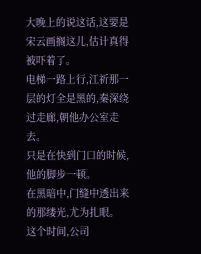大晚上的说这话,这要是宋云画搁这儿,估计真得被吓着了。
电梯一路上行,江祈那一层的灯全是黑的,秦深绕过走廊,朝他办公室走去。
只是在快到门口的时候,他的脚步一顿。
在黑暗中,门缝中透出来的那缕光,尤为扎眼。
这个时间,公司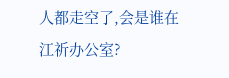人都走空了,会是谁在江祈办公室?